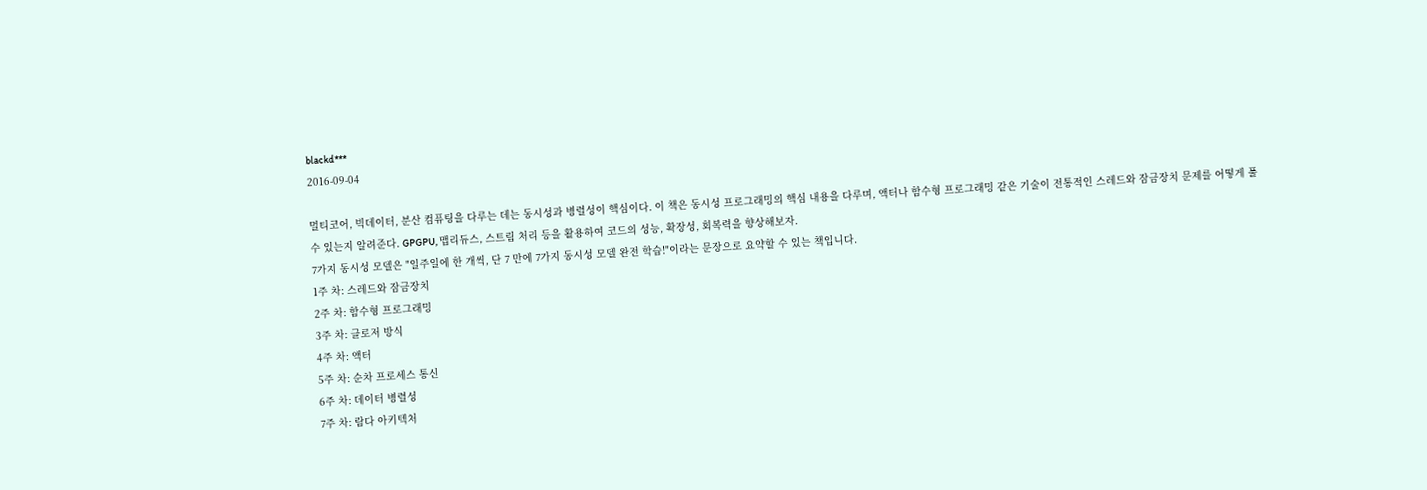blackd***
2016-09-04

멀티코어, 빅데이터, 분산 컴퓨팅을 다루는 데는 동시성과 병렬성이 핵심이다. 이 책은 동시성 프로그래밍의 핵심 내용을 다루며, 액터나 함수형 프로그래밍 같은 기술이 전통적인 스레드와 잠금장치 문제를 어떻게 풀 수 있는지 알려준다. GPGPU, 맵리듀스, 스트림 처리 등을 활용하여 코드의 성능, 확장성, 회복력을 향상해보자.
7가지 동시성 모델은 "일주일에 한 개씩, 단 7 만에 7가지 동시성 모델 완전 학습!"이라는 문장으로 요약할 수 있는 책입니다.
1주 차: 스레드와 잠금장치
2주 차: 함수형 프로그래밍
3주 차: 클로저 방식
4주 차: 액터
5주 차: 순차 프로세스 통신
6주 차: 데이터 병렬성
7주 차: 람다 아키텍처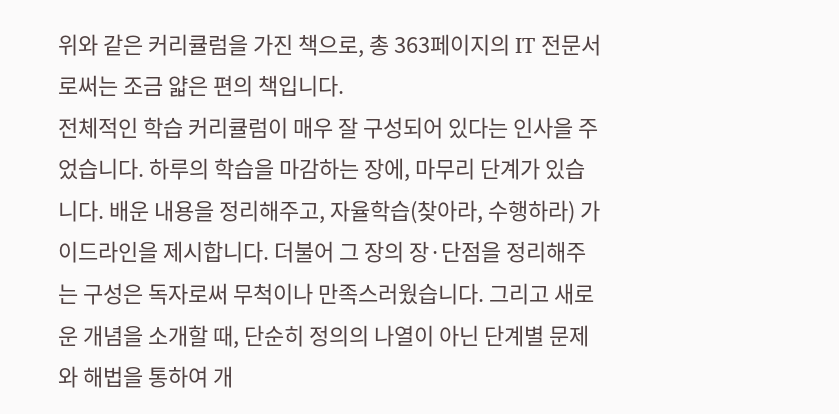위와 같은 커리큘럼을 가진 책으로, 총 363페이지의 IT 전문서로써는 조금 얇은 편의 책입니다.
전체적인 학습 커리큘럼이 매우 잘 구성되어 있다는 인사을 주었습니다. 하루의 학습을 마감하는 장에, 마무리 단계가 있습니다. 배운 내용을 정리해주고, 자율학습(찾아라, 수행하라) 가이드라인을 제시합니다. 더불어 그 장의 장·단점을 정리해주는 구성은 독자로써 무척이나 만족스러웠습니다. 그리고 새로운 개념을 소개할 때, 단순히 정의의 나열이 아닌 단계별 문제와 해법을 통하여 개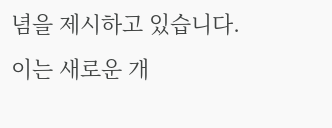념을 제시하고 있습니다. 이는 새로운 개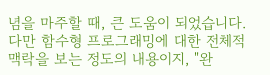념을 마주할 때, 큰 도움이 되었습니다.
다만 함수형 프로그래밍에 대한 전체적 맥락을 보는 정도의 내용이지, "완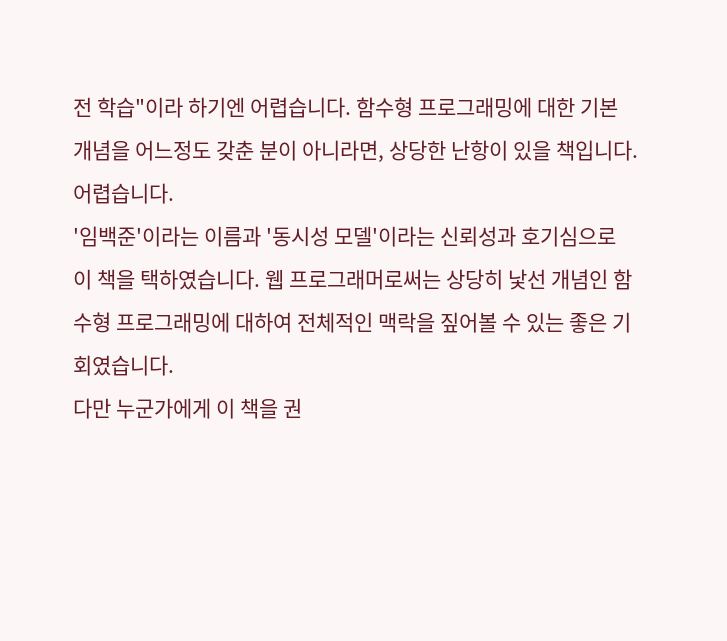전 학습"이라 하기엔 어렵습니다. 함수형 프로그래밍에 대한 기본 개념을 어느정도 갖춘 분이 아니라면, 상당한 난항이 있을 책입니다. 어렵습니다.
'임백준'이라는 이름과 '동시성 모델'이라는 신뢰성과 호기심으로 이 책을 택하였습니다. 웹 프로그래머로써는 상당히 낯선 개념인 함수형 프로그래밍에 대하여 전체적인 맥락을 짚어볼 수 있는 좋은 기회였습니다.
다만 누군가에게 이 책을 권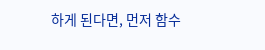하게 된다면, 먼저 함수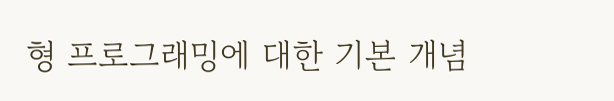형 프로그래밍에 대한 기본 개념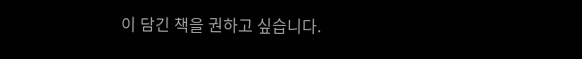이 담긴 책을 권하고 싶습니다.